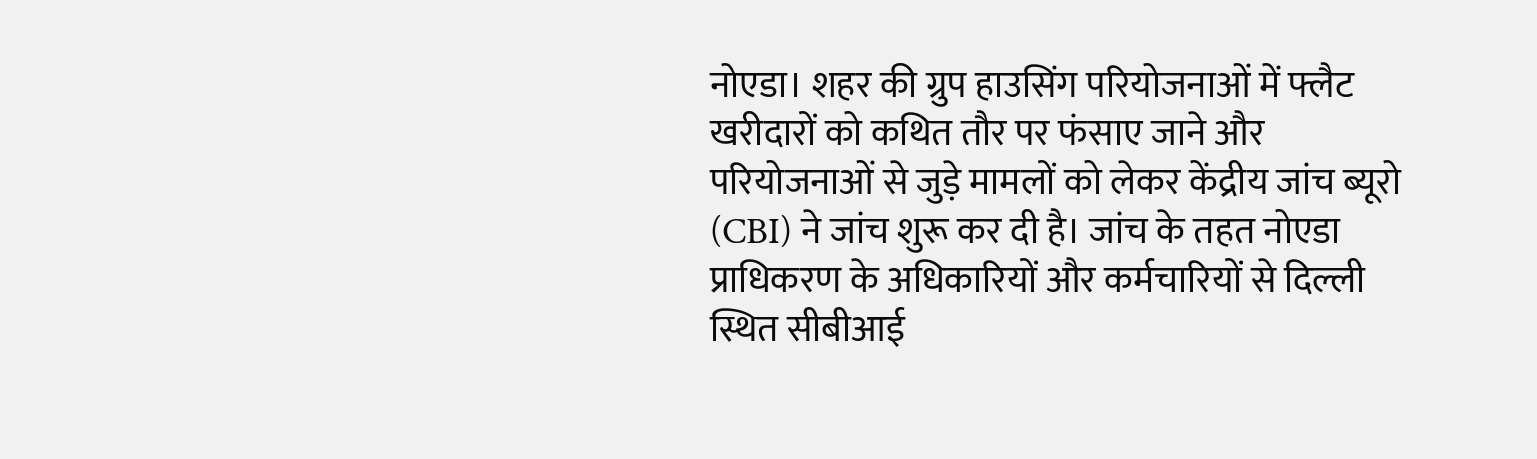नोएडा। शहर की ग्रुप हाउसिंग परियोजनाओं में फ्लैट खरीदारों को कथित तौर पर फंसाए जाने और परियोजनाओं से जुड़े मामलों को लेकर केंद्रीय जांच ब्यूरो (CBI) ने जांच शुरू कर दी है। जांच के तहत नोएडा प्राधिकरण के अधिकारियों और कर्मचारियों से दिल्ली स्थित सीबीआई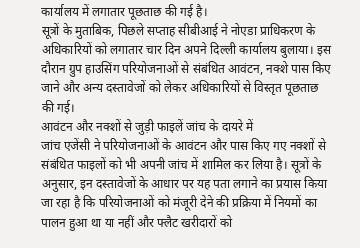कार्यालय में लगातार पूछताछ की गई है।
सूत्रों के मुताबिक, पिछले सप्ताह सीबीआई ने नोएडा प्राधिकरण के अधिकारियों को लगातार चार दिन अपने दिल्ली कार्यालय बुलाया। इस दौरान ग्रुप हाउसिंग परियोजनाओं से संबंधित आवंटन, नक्शे पास किए जाने और अन्य दस्तावेजों को लेकर अधिकारियों से विस्तृत पूछताछ की गई।
आवंटन और नक्शों से जुड़ी फाइलें जांच के दायरे में
जांच एजेंसी ने परियोजनाओं के आवंटन और पास किए गए नक्शों से संबंधित फाइलों को भी अपनी जांच में शामिल कर लिया है। सूत्रों के अनुसार, इन दस्तावेजों के आधार पर यह पता लगाने का प्रयास किया जा रहा है कि परियोजनाओं को मंजूरी देने की प्रक्रिया में नियमों का पालन हुआ था या नहीं और फ्लैट खरीदारों को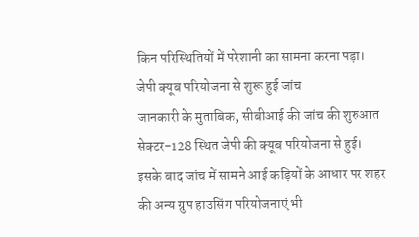किन परिस्थितियों में परेशानी का सामना करना पड़ा।
जेपी क्यूब परियोजना से शुरू हुई जांच
जानकारी के मुताबिक, सीबीआई की जांच की शुरुआत सेक्टर-128 स्थित जेपी की क्यूब परियोजना से हुई। इसके बाद जांच में सामने आई कड़ियों के आधार पर शहर की अन्य ग्रुप हाउसिंग परियोजनाएं भी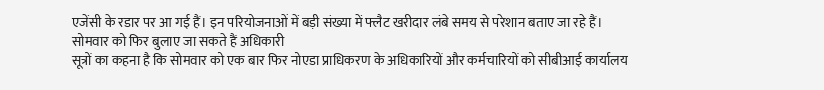एजेंसी के रडार पर आ गई हैं। इन परियोजनाओं में बड़ी संख्या में फ्लैट खरीदार लंबे समय से परेशान बताए जा रहे हैं।
सोमवार को फिर बुलाए जा सकते हैं अधिकारी
सूत्रों का कहना है कि सोमवार को एक बार फिर नोएडा प्राधिकरण के अधिकारियों और कर्मचारियों को सीबीआई कार्यालय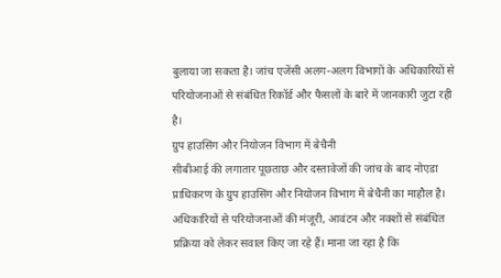बुलाया जा सकता है। जांच एजेंसी अलग-अलग विभागों के अधिकारियों से परियोजनाओं से संबंधित रिकॉर्ड और फैसलों के बारे में जानकारी जुटा रही है।
ग्रुप हाउसिंग और नियोजन विभाग में बेचैनी
सीबीआई की लगातार पूछताछ और दस्तावेजों की जांच के बाद नोएडा प्राधिकरण के ग्रुप हाउसिंग और नियोजन विभाग में बेचैनी का माहौल है। अधिकारियों से परियोजनाओं की मंजूरी, आवंटन और नक्शों से संबंधित प्रक्रिया को लेकर सवाल किए जा रहे हैं। माना जा रहा है कि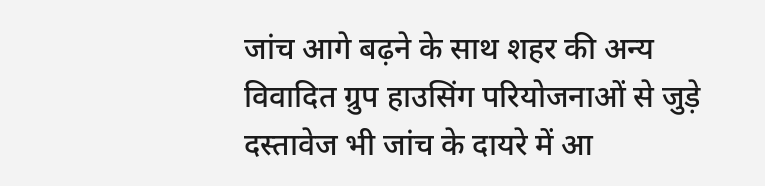जांच आगे बढ़ने के साथ शहर की अन्य विवादित ग्रुप हाउसिंग परियोजनाओं से जुड़े दस्तावेज भी जांच के दायरे में आ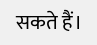सकते हैं।